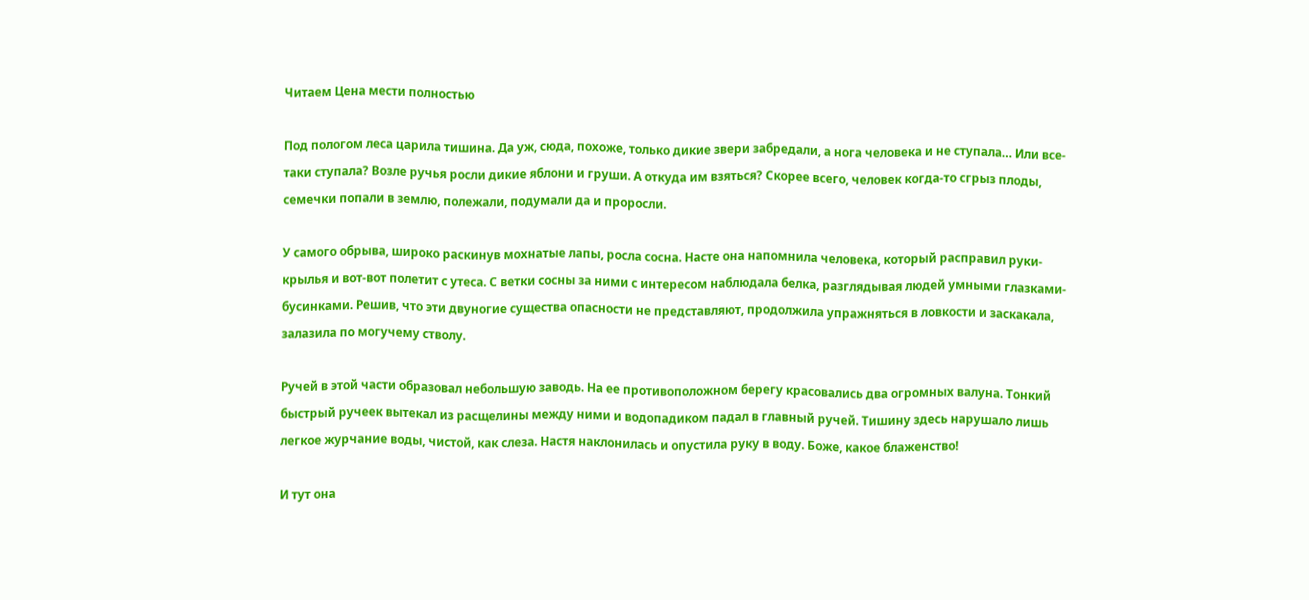Читаем Цена мести полностью

Под пологом леса царила тишина. Да уж, сюда, похоже, только дикие звери забредали, а нога человека и не ступала… Или все-таки ступала? Возле ручья росли дикие яблони и груши. А откуда им взяться? Скорее всего, человек когда-то сгрыз плоды, семечки попали в землю, полежали, подумали да и проросли.

У самого обрыва, широко раскинув мохнатые лапы, росла сосна. Насте она напомнила человека, который расправил руки-крылья и вот-вот полетит с утеса. С ветки сосны за ними с интересом наблюдала белка, разглядывая людей умными глазками-бусинками. Решив, что эти двуногие существа опасности не представляют, продолжила упражняться в ловкости и заскакала, залазила по могучему стволу.

Ручей в этой части образовал небольшую заводь. На ее противоположном берегу красовались два огромных валуна. Тонкий быстрый ручеек вытекал из расщелины между ними и водопадиком падал в главный ручей. Тишину здесь нарушало лишь легкое журчание воды, чистой, как слеза. Настя наклонилась и опустила руку в воду. Боже, какое блаженство!

И тут она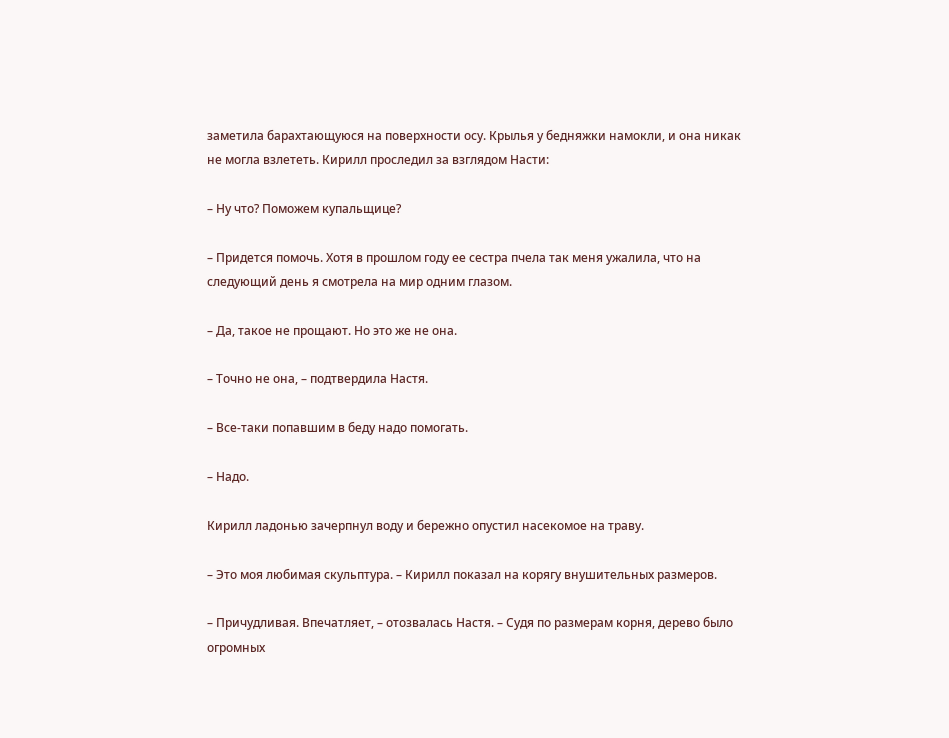заметила барахтающуюся на поверхности осу. Крылья у бедняжки намокли, и она никак не могла взлететь. Кирилл проследил за взглядом Насти:

– Ну что? Поможем купальщице?

– Придется помочь. Хотя в прошлом году ее сестра пчела так меня ужалила, что на следующий день я смотрела на мир одним глазом.

– Да, такое не прощают. Но это же не она.

– Точно не она, – подтвердила Настя.

– Все-таки попавшим в беду надо помогать.

– Надо.

Кирилл ладонью зачерпнул воду и бережно опустил насекомое на траву.

– Это моя любимая скульптура. – Кирилл показал на корягу внушительных размеров.

– Причудливая. Впечатляет, – отозвалась Настя. – Судя по размерам корня, дерево было огромных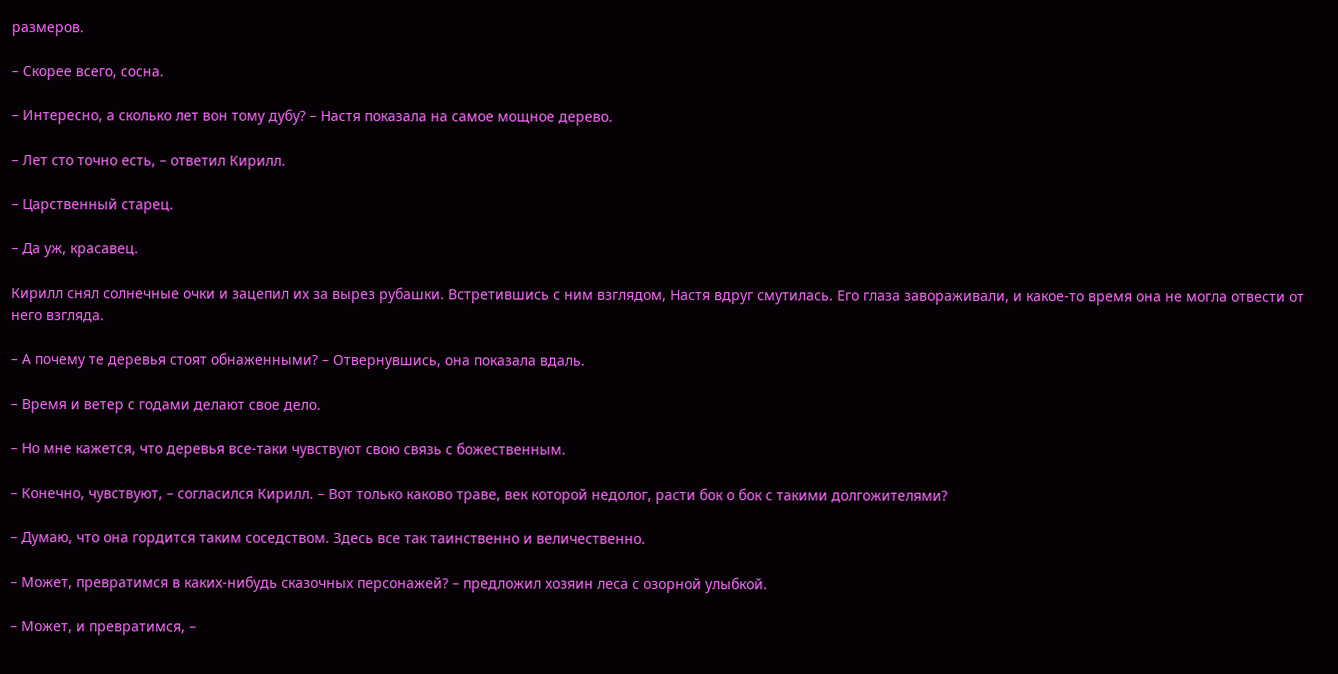размеров.

– Скорее всего, сосна.

– Интересно, а сколько лет вон тому дубу? – Настя показала на самое мощное дерево.

– Лет сто точно есть, – ответил Кирилл.

– Царственный старец.

– Да уж, красавец.

Кирилл снял солнечные очки и зацепил их за вырез рубашки. Встретившись с ним взглядом, Настя вдруг смутилась. Его глаза завораживали, и какое-то время она не могла отвести от него взгляда.

– А почему те деревья стоят обнаженными? – Отвернувшись, она показала вдаль.

– Время и ветер с годами делают свое дело.

– Но мне кажется, что деревья все-таки чувствуют свою связь с божественным.

– Конечно, чувствуют, – согласился Кирилл. – Вот только каково траве, век которой недолог, расти бок о бок с такими долгожителями?

– Думаю, что она гордится таким соседством. Здесь все так таинственно и величественно.

– Может, превратимся в каких-нибудь сказочных персонажей? – предложил хозяин леса с озорной улыбкой.

– Может, и превратимся, –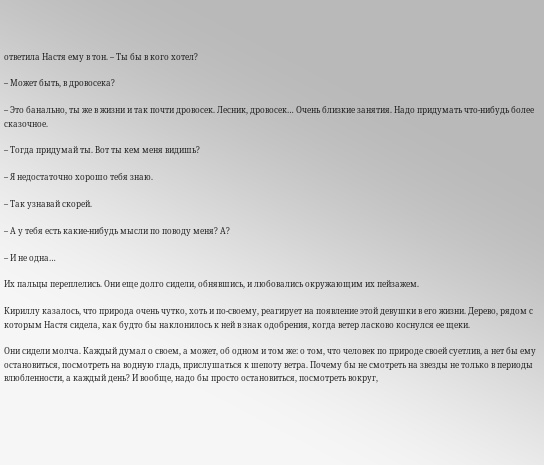ответила Настя ему в тон. – Ты бы в кого хотел?

– Может быть, в дровосека?

– Это банально, ты же в жизни и так почти дровосек. Лесник, дровосек… Очень близкие занятия. Надо придумать что-нибудь более сказочное.

– Тогда придумай ты. Вот ты кем меня видишь?

– Я недостаточно хорошо тебя знаю.

– Так узнавай скорей.

– А у тебя есть какие-нибудь мысли по поводу меня? А?

– И не одна…

Их пальцы переплелись. Они еще долго сидели, обнявшись, и любовались окружающим их пейзажем.

Кириллу казалось, что природа очень чутко, хоть и по-своему, реагирует на появление этой девушки в его жизни. Дерево, рядом с которым Настя сидела, как будто бы наклонилось к ней в знак одобрения, когда ветер ласково коснулся ее щеки.

Они сидели молча. Каждый думал о своем, а может, об одном и том же: о том, что человек по природе своей суетлив, а нет бы ему остановиться, посмотреть на водную гладь, прислушаться к шепоту ветра. Почему бы не смотреть на звезды не только в периоды влюбленности, а каждый день? И вообще, надо бы просто остановиться, посмотреть вокруг,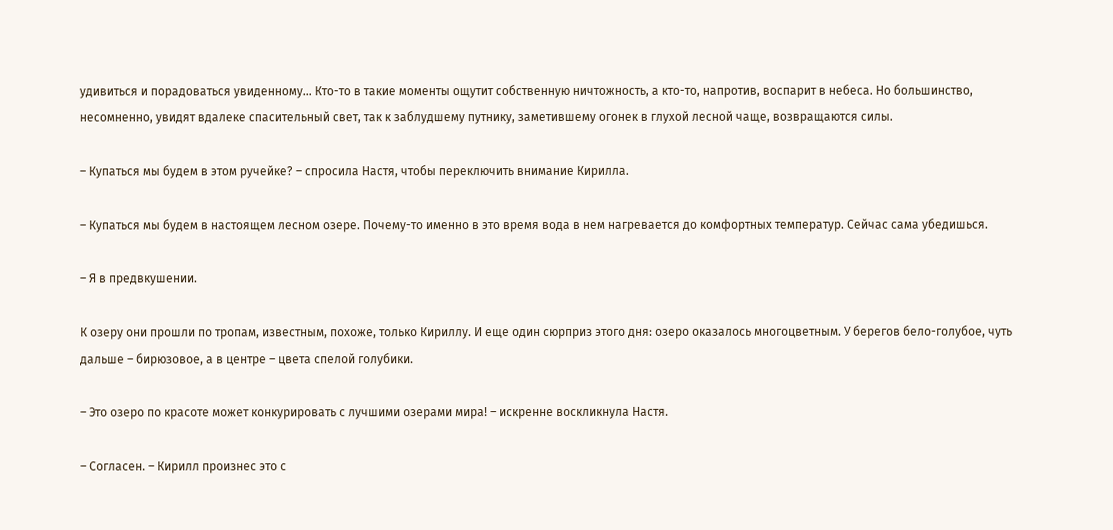удивиться и порадоваться увиденному… Кто-то в такие моменты ощутит собственную ничтожность, а кто-то, напротив, воспарит в небеса. Но большинство, несомненно, увидят вдалеке спасительный свет, так к заблудшему путнику, заметившему огонек в глухой лесной чаще, возвращаются силы.

– Купаться мы будем в этом ручейке? – спросила Настя, чтобы переключить внимание Кирилла.

– Купаться мы будем в настоящем лесном озере. Почему-то именно в это время вода в нем нагревается до комфортных температур. Сейчас сама убедишься.

– Я в предвкушении.

К озеру они прошли по тропам, известным, похоже, только Кириллу. И еще один сюрприз этого дня: озеро оказалось многоцветным. У берегов бело-голубое, чуть дальше – бирюзовое, а в центре – цвета спелой голубики.

– Это озеро по красоте может конкурировать с лучшими озерами мира! – искренне воскликнула Настя.

– Согласен. – Кирилл произнес это с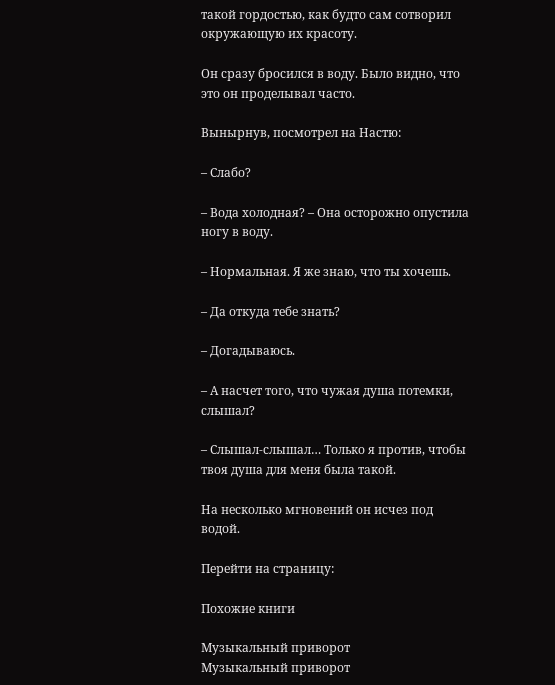такой гордостью, как будто сам сотворил окружающую их красоту.

Он сразу бросился в воду. Было видно, что это он проделывал часто.

Вынырнув, посмотрел на Настю:

– Слабо?

– Вода холодная? – Она осторожно опустила ногу в воду.

– Нормальная. Я же знаю, что ты хочешь.

– Да откуда тебе знать?

– Догадываюсь.

– А насчет того, что чужая душа потемки, слышал?

– Слышал-слышал… Только я против, чтобы твоя душа для меня была такой.

На несколько мгновений он исчез под водой.

Перейти на страницу:

Похожие книги

Музыкальный приворот
Музыкальный приворот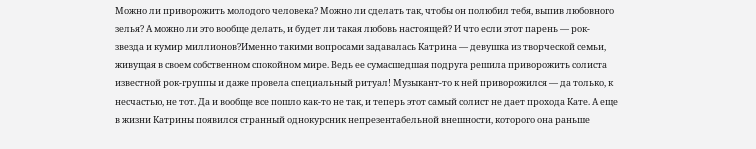Можно ли приворожить молодого человека? Можно ли сделать так, чтобы он полюбил тебя, выпив любовного зелья? А можно ли это вообще делать, и будет ли такая любовь настоящей? И что если этот парень — рок-звезда и кумир миллионов?Именно такими вопросами задавалась Катрина — девушка из творческой семьи, живущая в своем собственном спокойном мире. Ведь ее сумасшедшая подруга решила приворожить солиста известной рок-группы и даже провела специальный ритуал! Музыкант-то к ней приворожился — да только, к несчастью, не тот. Да и вообще все пошло как-то не так, и теперь этот самый солист не дает прохода Кате. А еще в жизни Катрины появился странный однокурсник непрезентабельной внешности, которого она раньше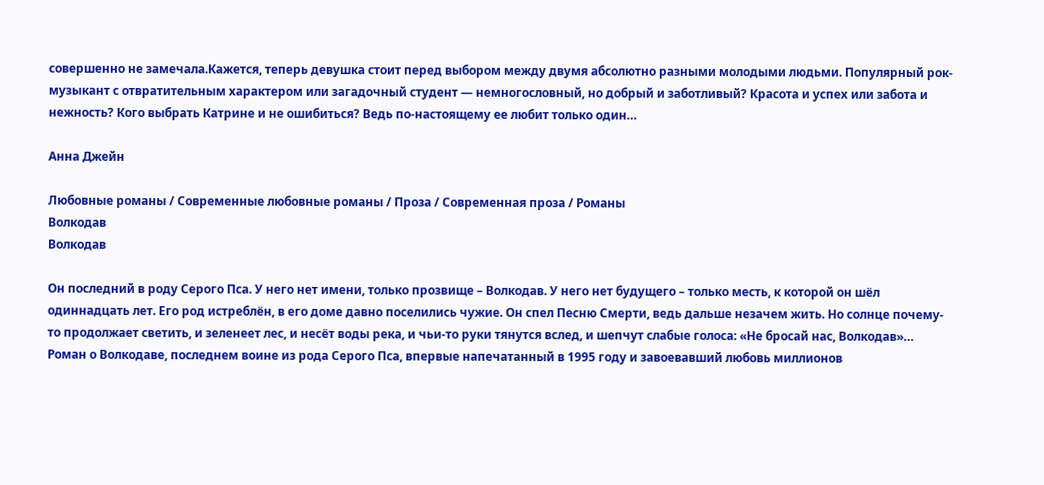совершенно не замечала.Кажется, теперь девушка стоит перед выбором между двумя абсолютно разными молодыми людьми. Популярный рок-музыкант с отвратительным характером или загадочный студент — немногословный, но добрый и заботливый? Красота и успех или забота и нежность? Кого выбрать Катрине и не ошибиться? Ведь по-настоящему ее любит только один…

Анна Джейн

Любовные романы / Современные любовные романы / Проза / Современная проза / Романы
Волкодав
Волкодав

Он последний в роду Серого Пса. У него нет имени, только прозвище – Волкодав. У него нет будущего – только месть, к которой он шёл одиннадцать лет. Его род истреблён, в его доме давно поселились чужие. Он спел Песню Смерти, ведь дальше незачем жить. Но солнце почему-то продолжает светить, и зеленеет лес, и несёт воды река, и чьи-то руки тянутся вслед, и шепчут слабые голоса: «Не бросай нас, Волкодав»… Роман о Волкодаве, последнем воине из рода Серого Пса, впервые напечатанный в 1995 году и завоевавший любовь миллионов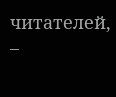читателей, –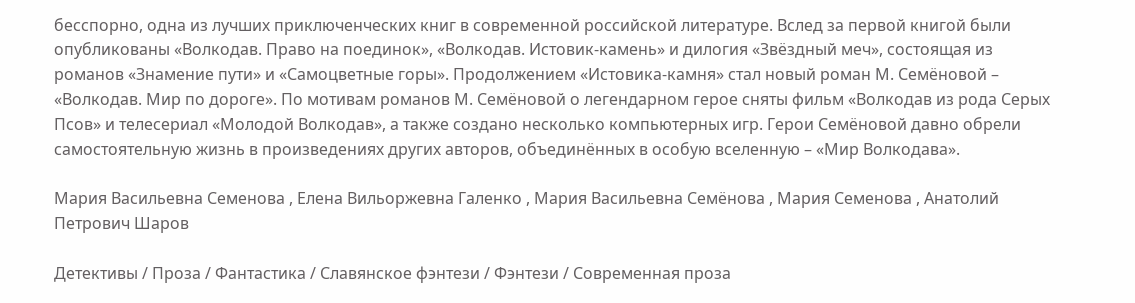бесспорно, одна из лучших приключенческих книг в современной российской литературе. Вслед за первой книгой были опубликованы «Волкодав. Право на поединок», «Волкодав. Истовик-камень» и дилогия «Звёздный меч», состоящая из романов «Знамение пути» и «Самоцветные горы». Продолжением «Истовика-камня» стал новый роман М. Семёновой – «Волкодав. Мир по дороге». По мотивам романов М. Семёновой о легендарном герое сняты фильм «Волкодав из рода Серых Псов» и телесериал «Молодой Волкодав», а также создано несколько компьютерных игр. Герои Семёновой давно обрели самостоятельную жизнь в произведениях других авторов, объединённых в особую вселенную – «Мир Волкодава».

Мария Васильевна Семенова , Елена Вильоржевна Галенко , Мария Васильевна Семёнова , Мария Семенова , Анатолий Петрович Шаров

Детективы / Проза / Фантастика / Славянское фэнтези / Фэнтези / Современная проза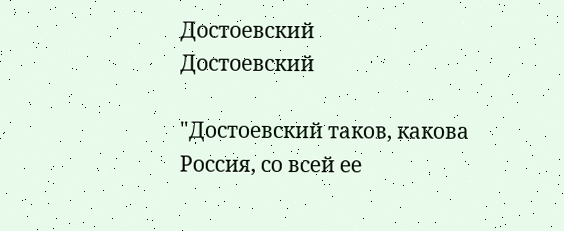Достоевский
Достоевский

"Достоевский таков, какова Россия, со всей ее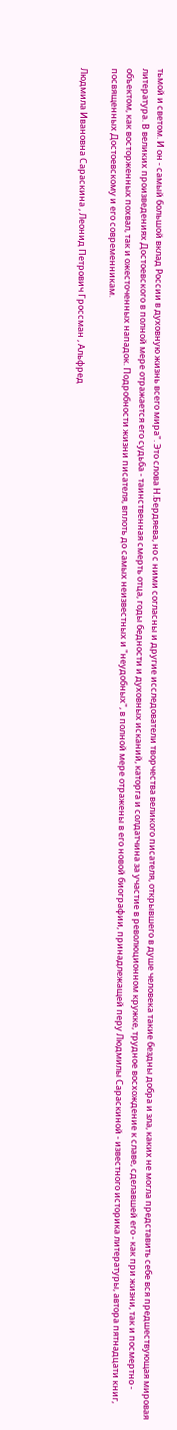тьмой и светом. И он - самый большой вклад России в духовную жизнь всего мира". Это слова Н.Бердяева, но с ними согласны и другие исследователи творчества великого писателя, открывшего в душе человека такие бездны добра и зла, каких не могла представить себе вся предшествующая мировая литература. В великих произведениях Достоевского в полной мере отражается его судьба - таинственная смерть отца, годы бедности и духовных исканий, каторга и солдатчина за участие в революционном кружке, трудное восхождение к славе, сделавшей его - как при жизни, так и посмертно - объектом, как восторженных похвал, так и ожесточенных нападок. Подробности жизни писателя, вплоть до самых неизвестных и "неудобных", в полной мере отражены в его новой биографии, принадлежащей перу Людмилы Сараскиной - известного историка литературы, автора пятнадцати книг, посвященных Достоевскому и его современникам.

Людмила Ивановна Сараскина , Леонид Петрович Гроссман , Альфред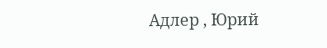Адлер , Юрий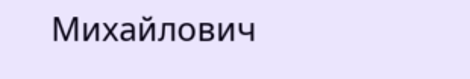Михайлович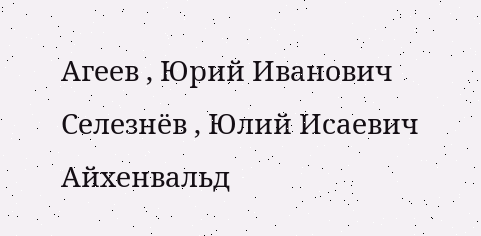Агеев , Юрий Иванович Селезнёв , Юлий Исаевич Айхенвальд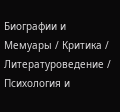Биографии и Мемуары / Критика / Литературоведение / Психология и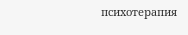психотерапия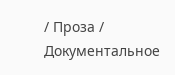/ Проза / Документальное